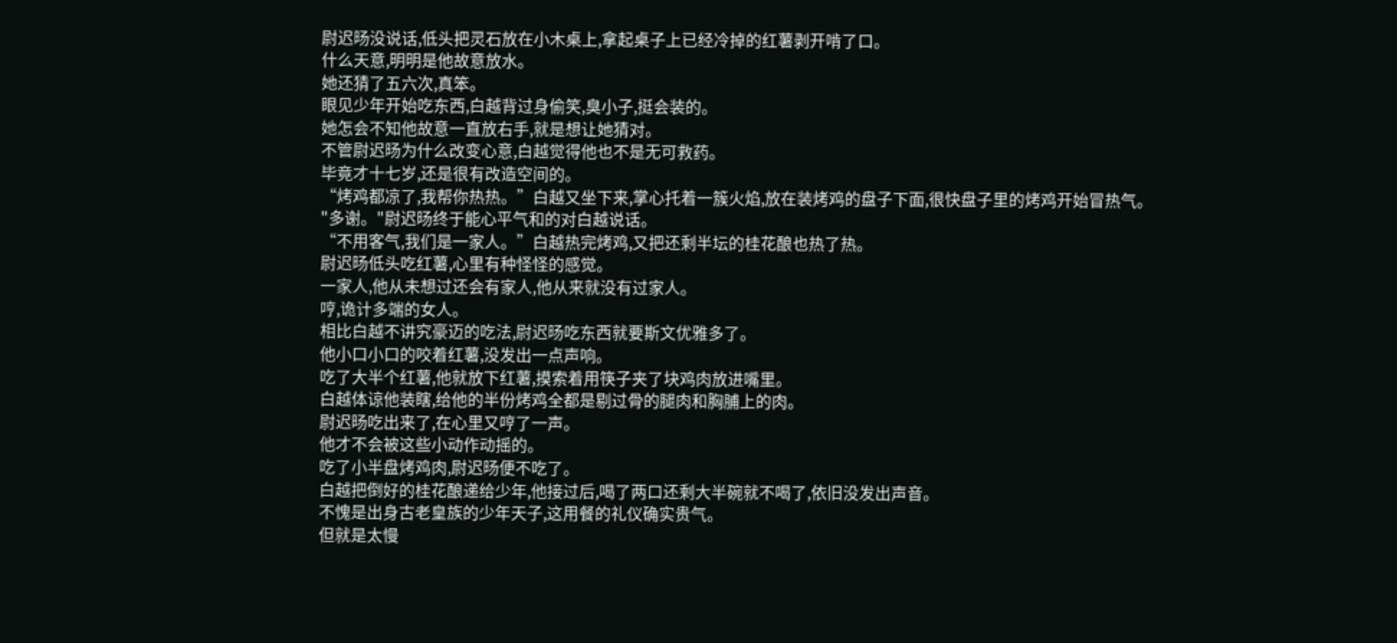尉迟旸没说话,低头把灵石放在小木桌上,拿起桌子上已经冷掉的红薯剥开啃了口。
什么天意,明明是他故意放水。
她还猜了五六次,真笨。
眼见少年开始吃东西,白越背过身偷笑,臭小子,挺会装的。
她怎会不知他故意一直放右手,就是想让她猜对。
不管尉迟旸为什么改变心意,白越觉得他也不是无可救药。
毕竟才十七岁,还是很有改造空间的。
“烤鸡都凉了,我帮你热热。”白越又坐下来,掌心托着一簇火焰,放在装烤鸡的盘子下面,很快盘子里的烤鸡开始冒热气。
"多谢。"尉迟旸终于能心平气和的对白越说话。
“不用客气,我们是一家人。”白越热完烤鸡,又把还剩半坛的桂花酿也热了热。
尉迟旸低头吃红薯,心里有种怪怪的感觉。
一家人,他从未想过还会有家人,他从来就没有过家人。
哼,诡计多端的女人。
相比白越不讲究豪迈的吃法,尉迟旸吃东西就要斯文优雅多了。
他小口小口的咬着红薯,没发出一点声响。
吃了大半个红薯,他就放下红薯,摸索着用筷子夹了块鸡肉放进嘴里。
白越体谅他装瞎,给他的半份烤鸡全都是剔过骨的腿肉和胸脯上的肉。
尉迟旸吃出来了,在心里又哼了一声。
他才不会被这些小动作动摇的。
吃了小半盘烤鸡肉,尉迟旸便不吃了。
白越把倒好的桂花酿递给少年,他接过后,喝了两口还剩大半碗就不喝了,依旧没发出声音。
不愧是出身古老皇族的少年天子,这用餐的礼仪确实贵气。
但就是太慢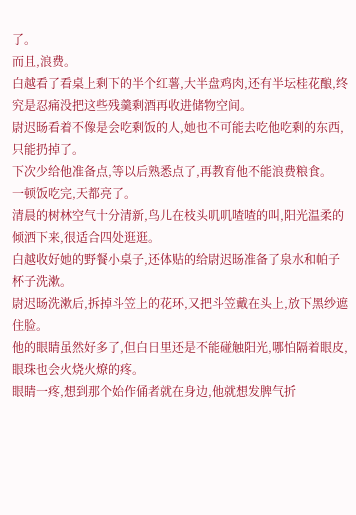了。
而且,浪费。
白越看了看桌上剩下的半个红薯,大半盘鸡肉,还有半坛桂花酿,终究是忍痛没把这些残羹剩酒再收进储物空间。
尉迟旸看着不像是会吃剩饭的人,她也不可能去吃他吃剩的东西,只能扔掉了。
下次少给他准备点,等以后熟悉点了,再教育他不能浪费粮食。
一顿饭吃完,天都亮了。
清晨的树林空气十分清新,鸟儿在枝头叽叽喳喳的叫,阳光温柔的倾洒下来,很适合四处逛逛。
白越收好她的野餐小桌子,还体贴的给尉迟旸准备了泉水和帕子杯子洗漱。
尉迟旸洗漱后,拆掉斗笠上的花环,又把斗笠戴在头上,放下黑纱遮住脸。
他的眼睛虽然好多了,但白日里还是不能碰触阳光,哪怕隔着眼皮,眼珠也会火烧火燎的疼。
眼睛一疼,想到那个始作俑者就在身边,他就想发脾气折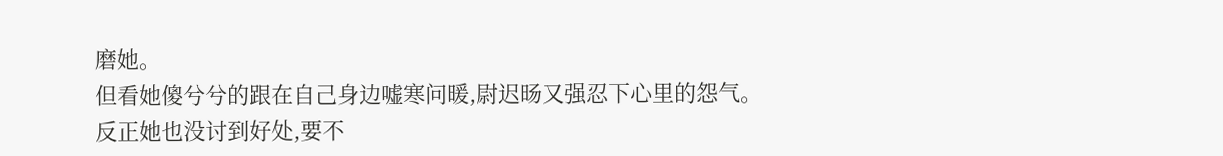磨她。
但看她傻兮兮的跟在自己身边嘘寒问暖,尉迟旸又强忍下心里的怨气。
反正她也没讨到好处,要不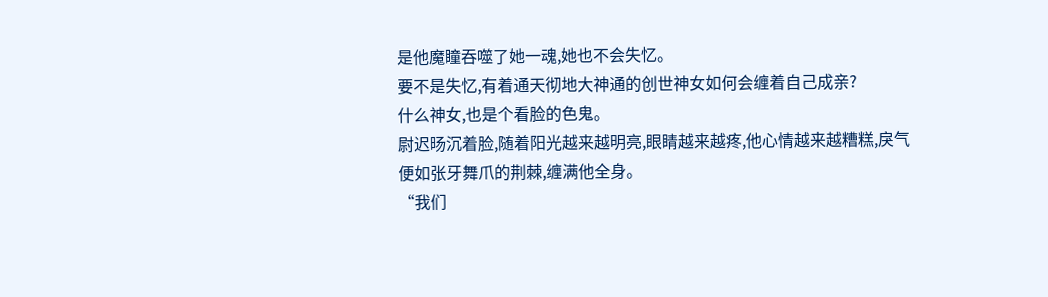是他魔瞳吞噬了她一魂,她也不会失忆。
要不是失忆,有着通天彻地大神通的创世神女如何会缠着自己成亲?
什么神女,也是个看脸的色鬼。
尉迟旸沉着脸,随着阳光越来越明亮,眼睛越来越疼,他心情越来越糟糕,戾气便如张牙舞爪的荆棘,缠满他全身。
“我们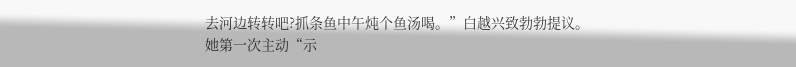去河边转转吧?抓条鱼中午炖个鱼汤喝。”白越兴致勃勃提议。
她第一次主动“示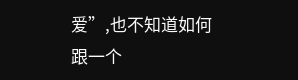爱”,也不知道如何跟一个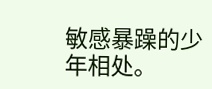敏感暴躁的少年相处。